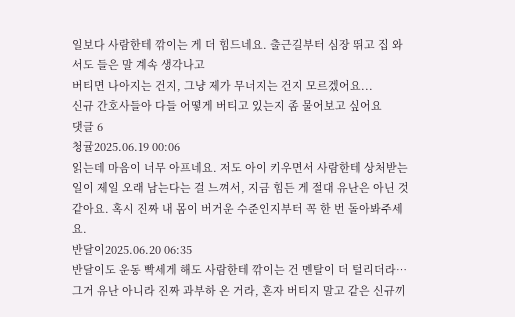일보다 사람한테 깎이는 게 더 힘드네요. 출근길부터 심장 뛰고 집 와서도 들은 말 계속 생각나고
버티면 나아지는 건지, 그냥 제가 무너지는 건지 모르겠어요...
신규 간호사들아 다들 어떻게 버티고 있는지 좀 물어보고 싶어요
댓글 6
청귤2025.06.19 00:06
읽는데 마음이 너무 아프네요. 저도 아이 키우면서 사람한테 상처받는 일이 제일 오래 남는다는 걸 느껴서, 지금 힘든 게 절대 유난은 아닌 것 같아요. 혹시 진짜 내 몸이 버거운 수준인지부터 꼭 한 번 돌아봐주세요.
반달이2025.06.20 06:35
반달이도 운동 빡세게 해도 사람한테 깎이는 건 멘탈이 더 털리더라… 그거 유난 아니라 진짜 과부하 온 거라, 혼자 버티지 말고 같은 신규끼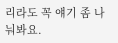리라도 꼭 얘기 좀 나눠봐요.